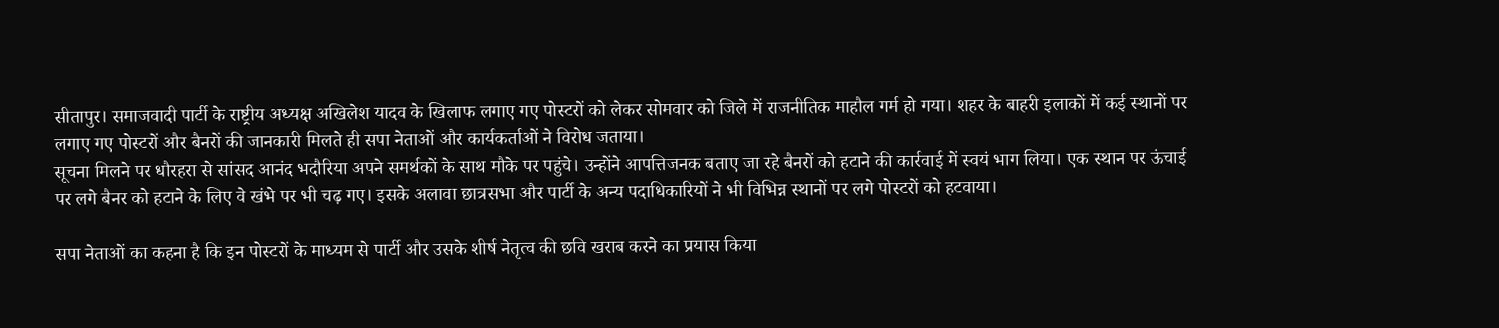सीतापुर। समाजवादी पार्टी के राष्ट्रीय अध्यक्ष अखिलेश यादव के खिलाफ लगाए गए पोस्टरों को लेकर सोमवार को जिले में राजनीतिक माहौल गर्म हो गया। शहर के बाहरी इलाकों में कई स्थानों पर लगाए गए पोस्टरों और बैनरों की जानकारी मिलते ही सपा नेताओं और कार्यकर्ताओं ने विरोध जताया।
सूचना मिलने पर धौरहरा से सांसद आनंद भदौरिया अपने समर्थकों के साथ मौके पर पहुंचे। उन्होंने आपत्तिजनक बताए जा रहे बैनरों को हटाने की कार्रवाई में स्वयं भाग लिया। एक स्थान पर ऊंचाई पर लगे बैनर को हटाने के लिए वे खंभे पर भी चढ़ गए। इसके अलावा छात्रसभा और पार्टी के अन्य पदाधिकारियों ने भी विभिन्न स्थानों पर लगे पोस्टरों को हटवाया।

सपा नेताओं का कहना है कि इन पोस्टरों के माध्यम से पार्टी और उसके शीर्ष नेतृत्व की छवि खराब करने का प्रयास किया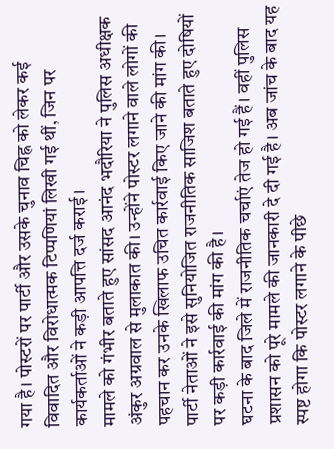गया है। पोस्टरों पर पार्टी और उसके चुनाव चिह्न को लेकर कई विवादित और विरोधात्मक टिप्पणियां लिखी गई थीं, जिन पर कार्यकर्ताओं ने कड़ी आपत्ति दर्ज कराई।
मामले को गंभीर बताते हुए सांसद आनंद भदौरिया ने पुलिस अधीक्षक अंकुर अग्रवाल से मुलाकात की। उन्होंने पोस्टर लगाने वाले लोगों की पहचान कर उनके खिलाफ उचित कार्रवाई किए जाने की मांग की। पार्टी नेताओं ने इसे सुनियोजित राजनीतिक साजिश बताते हुए दोषियों पर कड़ी कार्रवाई की मांग की है।
घटना के बाद जिले में राजनीतिक चर्चाएं तेज हो गई हैं। वहीं पुलिस प्रशासन को पूरे मामले की जानकारी दे दी गई है। अब जांच के बाद यह स्पष्ट होगा कि पोस्टर लगाने के पीछे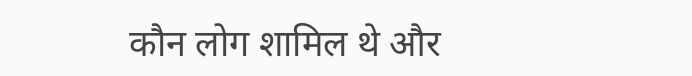कौन लोग शामिल थे और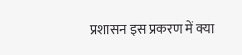प्रशासन इस प्रकरण में क्या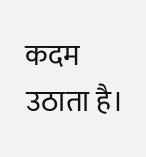कदम उठाता है।